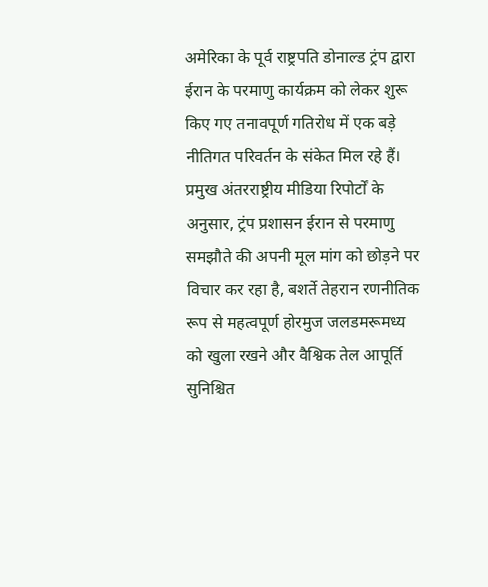अमेरिका के पूर्व राष्ट्रपति डोनाल्ड ट्रंप द्वारा ईरान के परमाणु कार्यक्रम को लेकर शुरू किए गए तनावपूर्ण गतिरोध में एक बड़े नीतिगत परिवर्तन के संकेत मिल रहे हैं। प्रमुख अंतरराष्ट्रीय मीडिया रिपोर्टों के अनुसार, ट्रंप प्रशासन ईरान से परमाणु समझौते की अपनी मूल मांग को छोड़ने पर विचार कर रहा है, बशर्ते तेहरान रणनीतिक रूप से महत्वपूर्ण होरमुज जलडमरूमध्य को खुला रखने और वैश्विक तेल आपूर्ति सुनिश्चित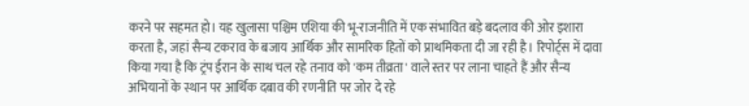करने पर सहमत हो। यह खुलासा पश्चिम एशिया की भू-राजनीति में एक संभावित बड़े बदलाव की ओर इशारा करता है, जहां सैन्य टकराव के बजाय आर्थिक और सामरिक हितों को प्राथमिकता दी जा रही है। रिपोर्ट्स में दावा किया गया है कि ट्रंप ईरान के साथ चल रहे तनाव को 'कम तीव्रता' वाले स्तर पर लाना चाहते हैं और सैन्य अभियानों के स्थान पर आर्थिक दबाव की रणनीति पर जोर दे रहे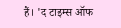हैं। 'द टाइम्स ऑफ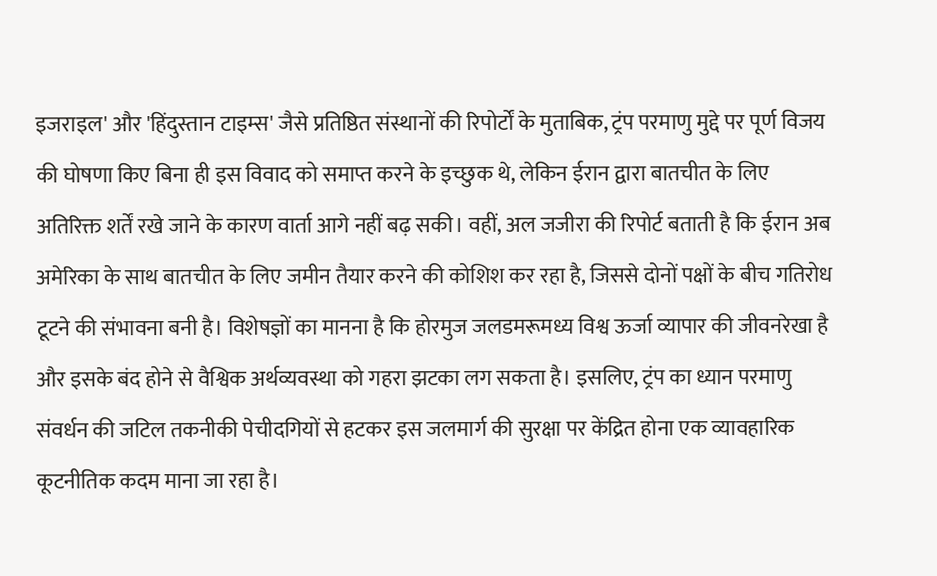इजराइल' और 'हिंदुस्तान टाइम्स' जैसे प्रतिष्ठित संस्थानों की रिपोर्टों के मुताबिक, ट्रंप परमाणु मुद्दे पर पूर्ण विजय की घोषणा किए बिना ही इस विवाद को समाप्त करने के इच्छुक थे, लेकिन ईरान द्वारा बातचीत के लिए अतिरिक्त शर्तें रखे जाने के कारण वार्ता आगे नहीं बढ़ सकी। वहीं, अल जजीरा की रिपोर्ट बताती है कि ईरान अब अमेरिका के साथ बातचीत के लिए जमीन तैयार करने की कोशिश कर रहा है, जिससे दोनों पक्षों के बीच गतिरोध टूटने की संभावना बनी है। विशेषज्ञों का मानना है कि होरमुज जलडमरूमध्य विश्व ऊर्जा व्यापार की जीवनरेखा है और इसके बंद होने से वैश्विक अर्थव्यवस्था को गहरा झटका लग सकता है। इसलिए, ट्रंप का ध्यान परमाणु संवर्धन की जटिल तकनीकी पेचीदगियों से हटकर इस जलमार्ग की सुरक्षा पर केंद्रित होना एक व्यावहारिक कूटनीतिक कदम माना जा रहा है।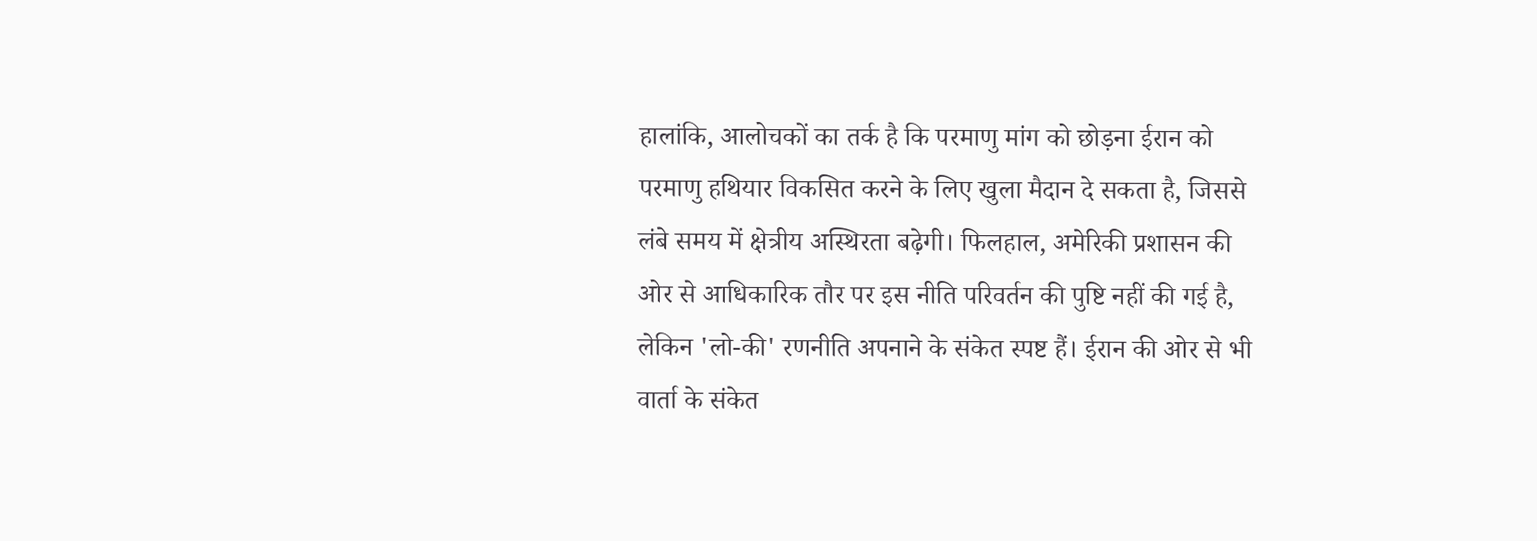हालांकि, आलोचकों का तर्क है कि परमाणु मांग को छोड़ना ईरान को परमाणु हथियार विकसित करने के लिए खुला मैदान दे सकता है, जिससे लंबे समय में क्षेत्रीय अस्थिरता बढ़ेगी। फिलहाल, अमेरिकी प्रशासन की ओर से आधिकारिक तौर पर इस नीति परिवर्तन की पुष्टि नहीं की गई है, लेकिन 'लो-की' रणनीति अपनाने के संकेत स्पष्ट हैं। ईरान की ओर से भी वार्ता के संकेत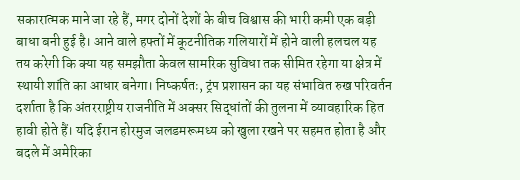सकारात्मक माने जा रहे हैं, मगर दोनों देशों के बीच विश्वास की भारी कमी एक बड़ी बाधा बनी हुई है। आने वाले हफ्तों में कूटनीतिक गलियारों में होने वाली हलचल यह तय करेगी कि क्या यह समझौता केवल सामरिक सुविधा तक सीमित रहेगा या क्षेत्र में स्थायी शांति का आधार बनेगा। निष्कर्षतः, ट्रंप प्रशासन का यह संभावित रुख परिवर्तन दर्शाता है कि अंतरराष्ट्रीय राजनीति में अक्सर सिद्धांतों की तुलना में व्यावहारिक हित हावी होते हैं। यदि ईरान होरमुज जलडमरूमध्य को खुला रखने पर सहमत होता है और बदले में अमेरिका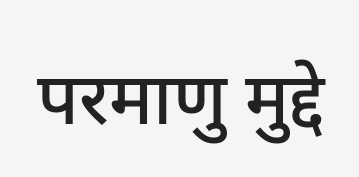परमाणु मुद्दे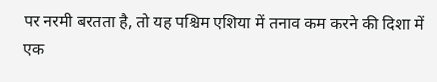पर नरमी बरतता है, तो यह पश्चिम एशिया में तनाव कम करने की दिशा में एक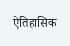ऐतिहासिक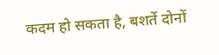कदम हो सकता है, बशर्ते दोनों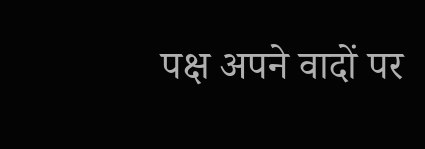पक्ष अपने वादों पर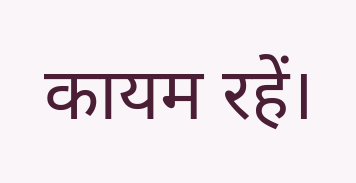कायम रहें।